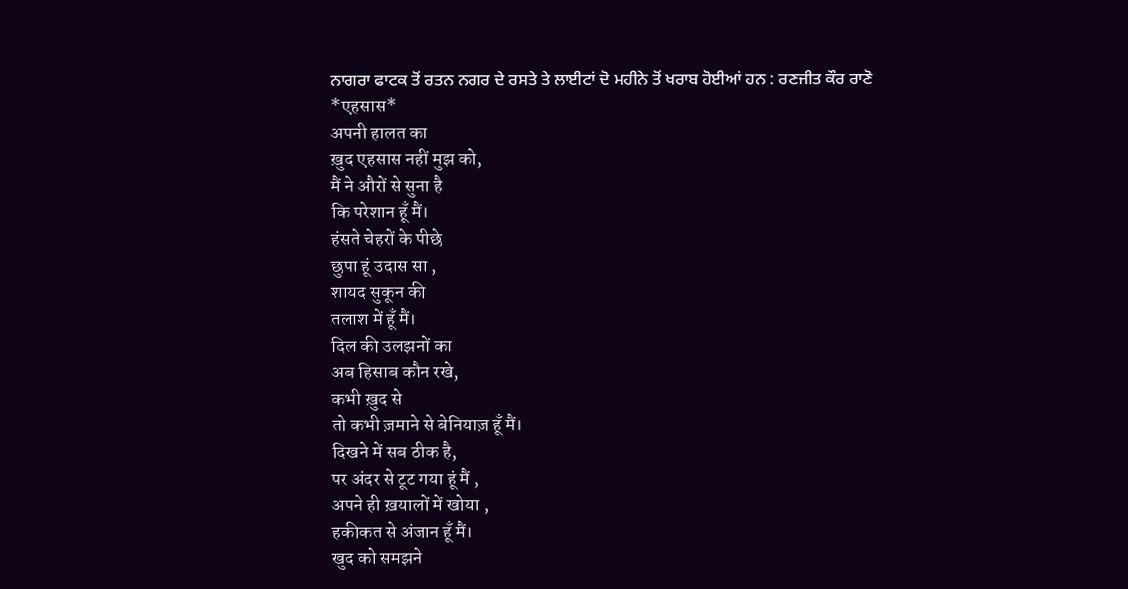ਨਾਗਰਾ ਫਾਟਕ ਤੋਂ ਰਤਨ ਨਗਰ ਦੇ ਰਸਤੇ ਤੇ ਲਾਈਟਾਂ ਦੋ ਮਹੀਨੇ ਤੋਂ ਖਰਾਬ ਹੋਈਆਂ ਹਨ : ਰਣਜੀਤ ਕੌਰ ਰਾਣੋ
*एहसास*
अपनी हालत का
ख़ुद एहसास नहीं मुझ को,
मैं ने औरों से सुना है
कि परेशान हूँ मैं।
हंसते चेहरों के पीछे
छुपा हूं उदास सा ,
शायद सुकून की
तलाश में हूँ मैं।
दिल की उलझनों का
अब हिसाब कौन रखे,
कभी ख़ुद से
तो कभी ज़माने से बेनियाज़ हूँ मैं।
दिखने में सब ठीक है,
पर अंदर से टूट गया हूं मैं ,
अपने ही ख़यालों में खोया ,
हकीकत से अंजान हूँ मैं।
खुद को समझने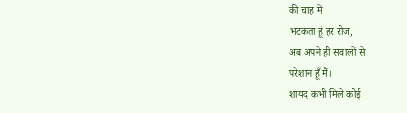की चाह में
भटकता हूं हर रोज,
अब अपने ही सवालों से
परेशान हूँ मैं।
शायद कभी मिले कोई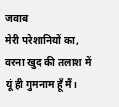जवाब
मेरी परेशानियों का,
वरना खुद की तलाश में
यूं ही गुमनाम हूँ मैं।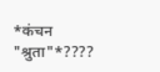*कंचन "श्रुता"*????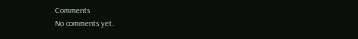Comments
No comments yet.